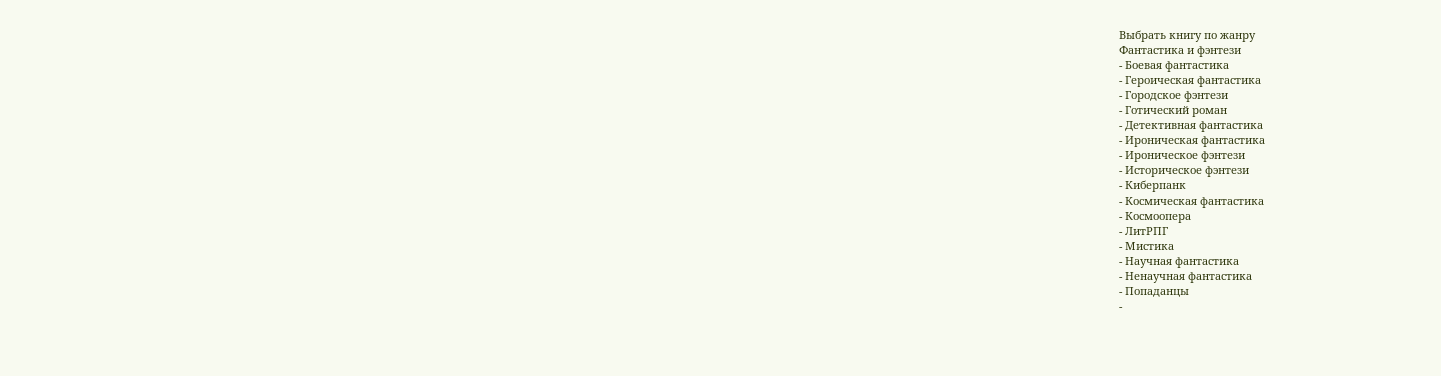Выбрать книгу по жанру
Фантастика и фэнтези
- Боевая фантастика
- Героическая фантастика
- Городское фэнтези
- Готический роман
- Детективная фантастика
- Ироническая фантастика
- Ироническое фэнтези
- Историческое фэнтези
- Киберпанк
- Космическая фантастика
- Космоопера
- ЛитРПГ
- Мистика
- Научная фантастика
- Ненаучная фантастика
- Попаданцы
-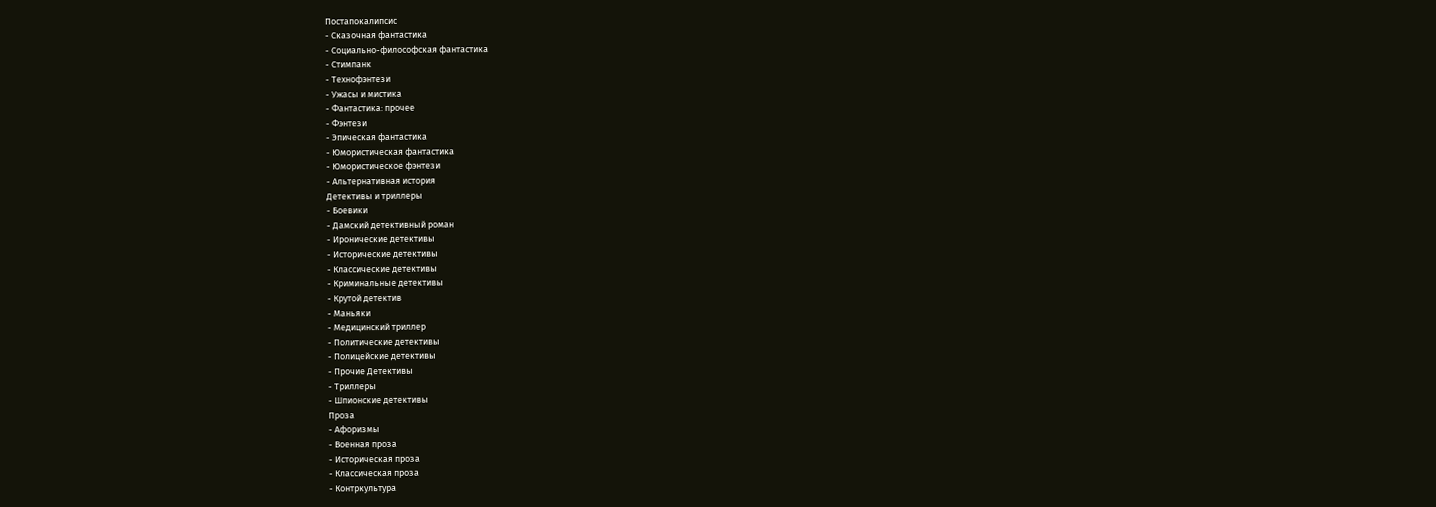Постапокалипсис
- Сказочная фантастика
- Социально-философская фантастика
- Стимпанк
- Технофэнтези
- Ужасы и мистика
- Фантастика: прочее
- Фэнтези
- Эпическая фантастика
- Юмористическая фантастика
- Юмористическое фэнтези
- Альтернативная история
Детективы и триллеры
- Боевики
- Дамский детективный роман
- Иронические детективы
- Исторические детективы
- Классические детективы
- Криминальные детективы
- Крутой детектив
- Маньяки
- Медицинский триллер
- Политические детективы
- Полицейские детективы
- Прочие Детективы
- Триллеры
- Шпионские детективы
Проза
- Афоризмы
- Военная проза
- Историческая проза
- Классическая проза
- Контркультура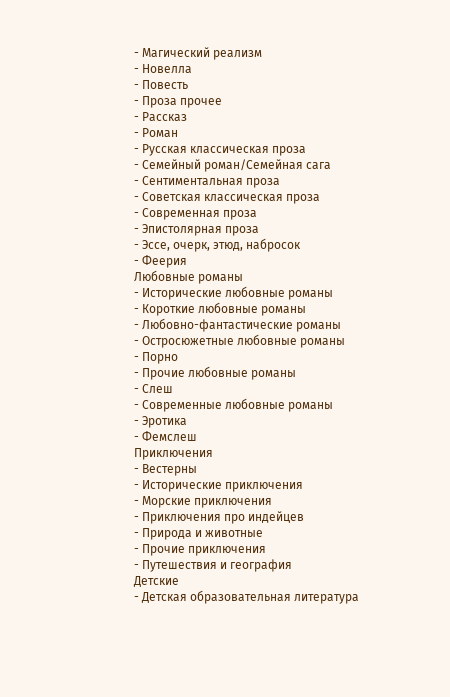- Магический реализм
- Новелла
- Повесть
- Проза прочее
- Рассказ
- Роман
- Русская классическая проза
- Семейный роман/Семейная сага
- Сентиментальная проза
- Советская классическая проза
- Современная проза
- Эпистолярная проза
- Эссе, очерк, этюд, набросок
- Феерия
Любовные романы
- Исторические любовные романы
- Короткие любовные романы
- Любовно-фантастические романы
- Остросюжетные любовные романы
- Порно
- Прочие любовные романы
- Слеш
- Современные любовные романы
- Эротика
- Фемслеш
Приключения
- Вестерны
- Исторические приключения
- Морские приключения
- Приключения про индейцев
- Природа и животные
- Прочие приключения
- Путешествия и география
Детские
- Детская образовательная литература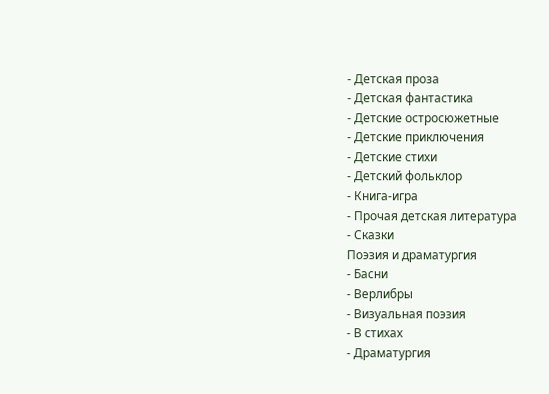- Детская проза
- Детская фантастика
- Детские остросюжетные
- Детские приключения
- Детские стихи
- Детский фольклор
- Книга-игра
- Прочая детская литература
- Сказки
Поэзия и драматургия
- Басни
- Верлибры
- Визуальная поэзия
- В стихах
- Драматургия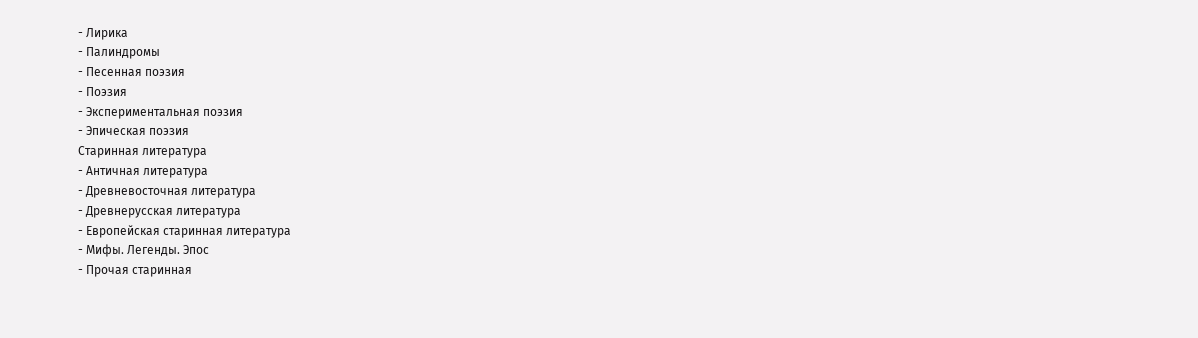- Лирика
- Палиндромы
- Песенная поэзия
- Поэзия
- Экспериментальная поэзия
- Эпическая поэзия
Старинная литература
- Античная литература
- Древневосточная литература
- Древнерусская литература
- Европейская старинная литература
- Мифы. Легенды. Эпос
- Прочая старинная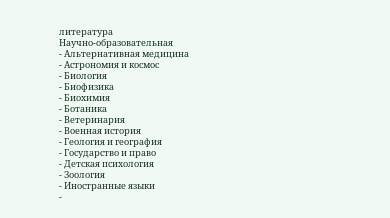литература
Научно-образовательная
- Альтернативная медицина
- Астрономия и космос
- Биология
- Биофизика
- Биохимия
- Ботаника
- Ветеринария
- Военная история
- Геология и география
- Государство и право
- Детская психология
- Зоология
- Иностранные языки
-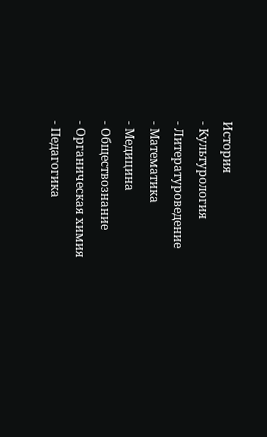История
- Культурология
- Литературоведение
- Математика
- Медицина
- Обществознание
- Органическая химия
- Педагогика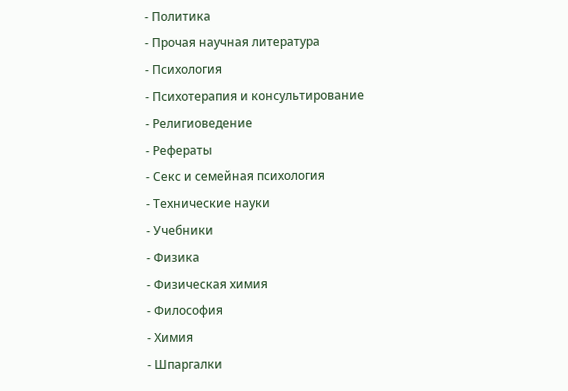- Политика
- Прочая научная литература
- Психология
- Психотерапия и консультирование
- Религиоведение
- Рефераты
- Секс и семейная психология
- Технические науки
- Учебники
- Физика
- Физическая химия
- Философия
- Химия
- Шпаргалки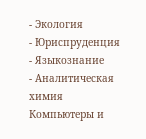- Экология
- Юриспруденция
- Языкознание
- Аналитическая химия
Компьютеры и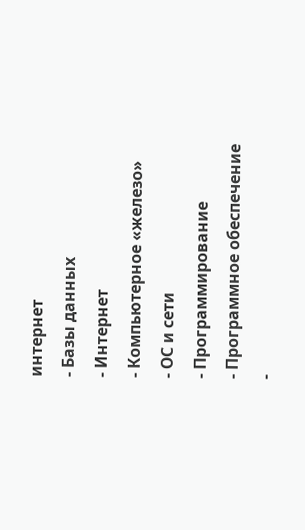интернет
- Базы данных
- Интернет
- Компьютерное «железо»
- ОС и сети
- Программирование
- Программное обеспечение
-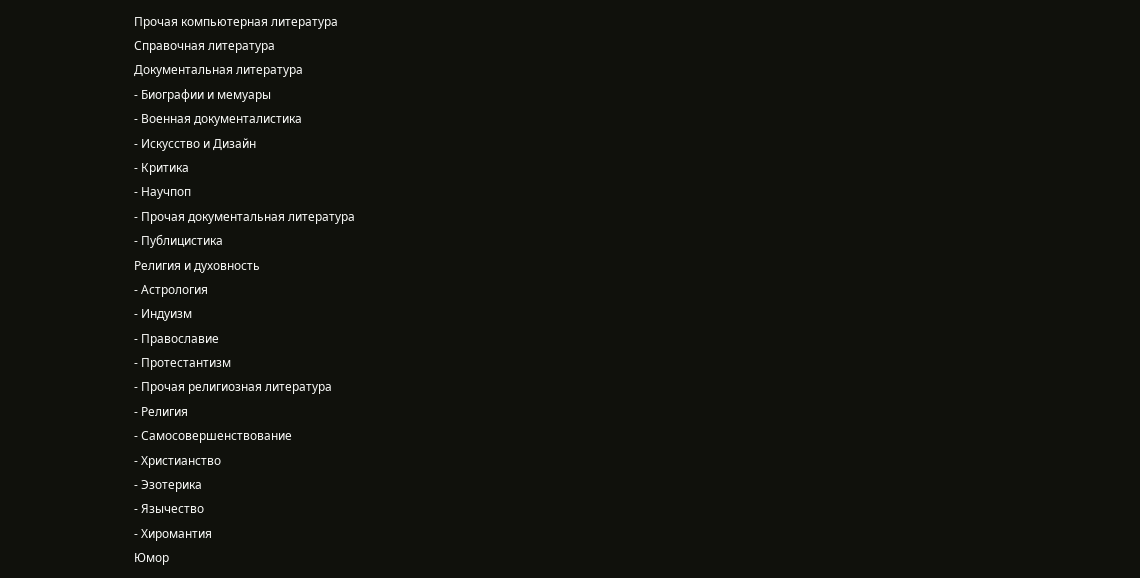Прочая компьютерная литература
Справочная литература
Документальная литература
- Биографии и мемуары
- Военная документалистика
- Искусство и Дизайн
- Критика
- Научпоп
- Прочая документальная литература
- Публицистика
Религия и духовность
- Астрология
- Индуизм
- Православие
- Протестантизм
- Прочая религиозная литература
- Религия
- Самосовершенствование
- Христианство
- Эзотерика
- Язычество
- Хиромантия
Юмор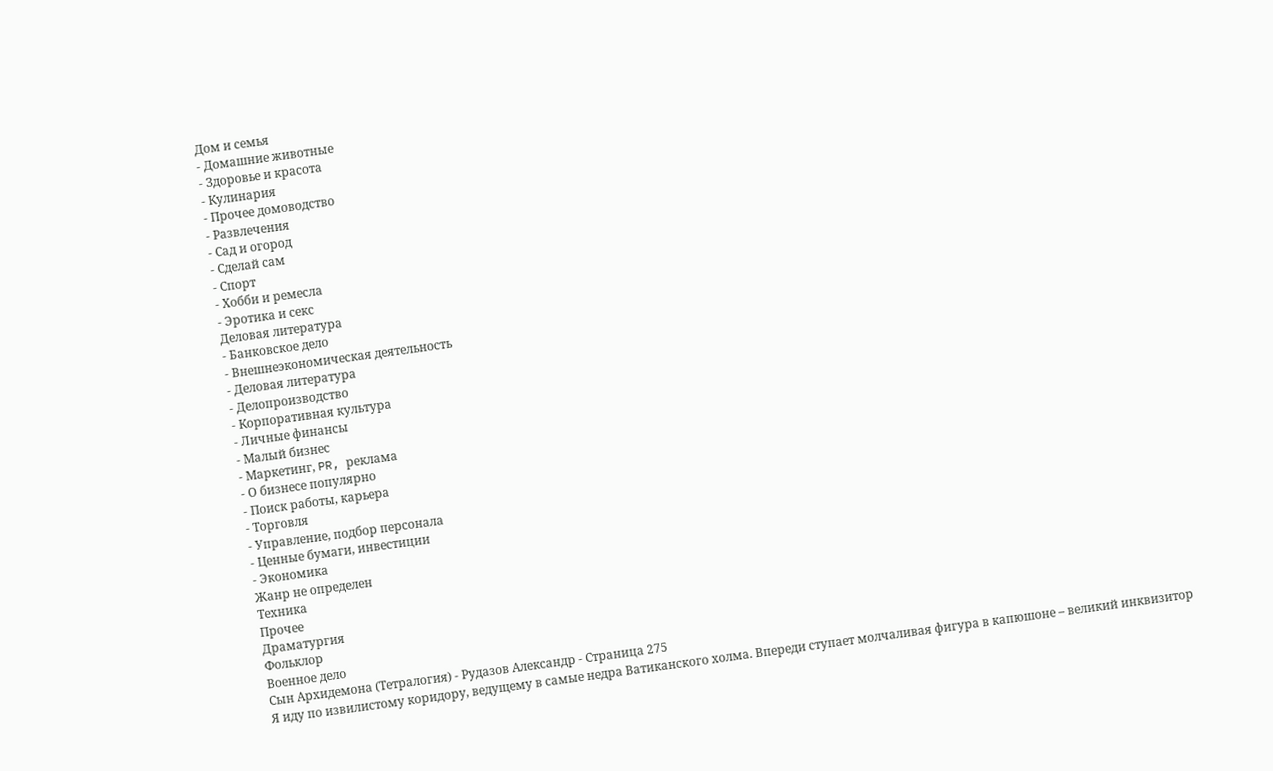Дом и семья
- Домашние животные
- Здоровье и красота
- Кулинария
- Прочее домоводство
- Развлечения
- Сад и огород
- Сделай сам
- Спорт
- Хобби и ремесла
- Эротика и секс
Деловая литература
- Банковское дело
- Внешнеэкономическая деятельность
- Деловая литература
- Делопроизводство
- Корпоративная культура
- Личные финансы
- Малый бизнес
- Маркетинг, PR, реклама
- О бизнесе популярно
- Поиск работы, карьера
- Торговля
- Управление, подбор персонала
- Ценные бумаги, инвестиции
- Экономика
Жанр не определен
Техника
Прочее
Драматургия
Фольклор
Военное дело
Сын Архидемона (Тетралогия) - Рудазов Александр - Страница 275
Я иду по извилистому коридору, ведущему в самые недра Ватиканского холма. Впереди ступает молчаливая фигура в капюшоне – великий инквизитор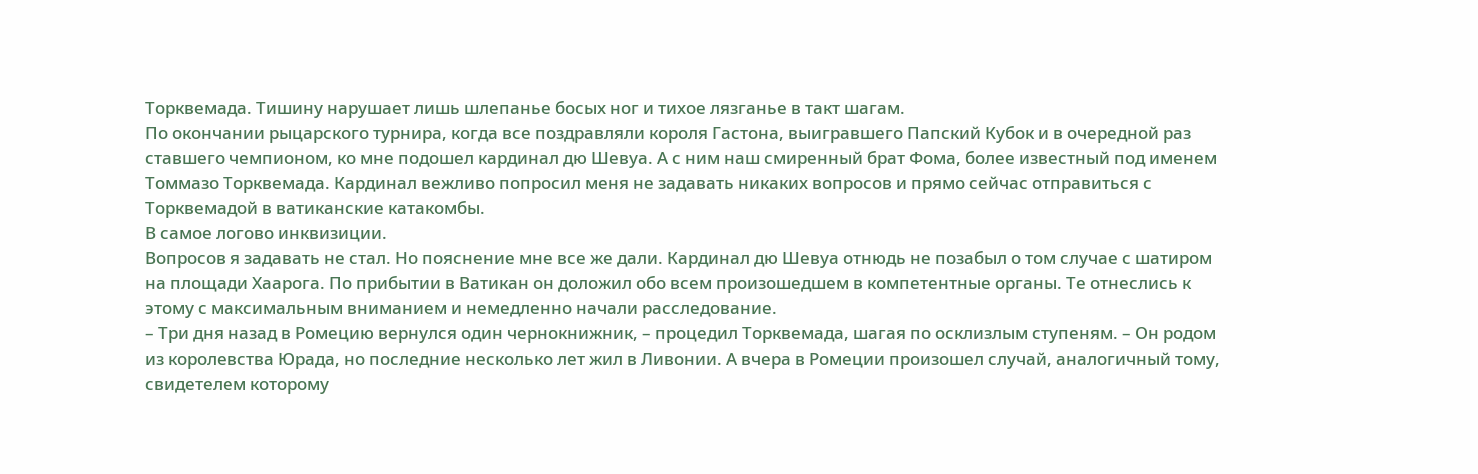Торквемада. Тишину нарушает лишь шлепанье босых ног и тихое лязганье в такт шагам.
По окончании рыцарского турнира, когда все поздравляли короля Гастона, выигравшего Папский Кубок и в очередной раз ставшего чемпионом, ко мне подошел кардинал дю Шевуа. А с ним наш смиренный брат Фома, более известный под именем Томмазо Торквемада. Кардинал вежливо попросил меня не задавать никаких вопросов и прямо сейчас отправиться с Торквемадой в ватиканские катакомбы.
В самое логово инквизиции.
Вопросов я задавать не стал. Но пояснение мне все же дали. Кардинал дю Шевуа отнюдь не позабыл о том случае с шатиром на площади Хаарога. По прибытии в Ватикан он доложил обо всем произошедшем в компетентные органы. Те отнеслись к этому с максимальным вниманием и немедленно начали расследование.
– Три дня назад в Ромецию вернулся один чернокнижник, – процедил Торквемада, шагая по осклизлым ступеням. – Он родом из королевства Юрада, но последние несколько лет жил в Ливонии. А вчера в Ромеции произошел случай, аналогичный тому, свидетелем которому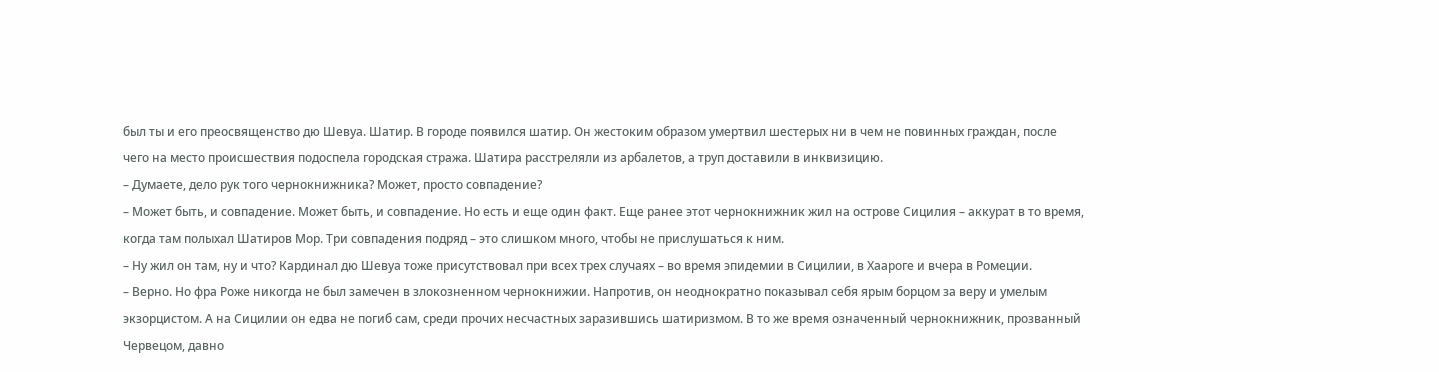был ты и его преосвященство дю Шевуа. Шатир. В городе появился шатир. Он жестоким образом умертвил шестерых ни в чем не повинных граждан, после чего на место происшествия подоспела городская стража. Шатира расстреляли из арбалетов, а труп доставили в инквизицию.
– Думаете, дело рук того чернокнижника? Может, просто совпадение?
– Может быть, и совпадение. Может быть, и совпадение. Но есть и еще один факт. Еще ранее этот чернокнижник жил на острове Сицилия – аккурат в то время, когда там полыхал Шатиров Мор. Три совпадения подряд – это слишком много, чтобы не прислушаться к ним.
– Ну жил он там, ну и что? Кардинал дю Шевуа тоже присутствовал при всех трех случаях – во время эпидемии в Сицилии, в Хаароге и вчера в Ромеции.
– Верно. Но фра Роже никогда не был замечен в злокозненном чернокнижии. Напротив, он неоднократно показывал себя ярым борцом за веру и умелым экзорцистом. А на Сицилии он едва не погиб сам, среди прочих несчастных заразившись шатиризмом. В то же время означенный чернокнижник, прозванный Червецом, давно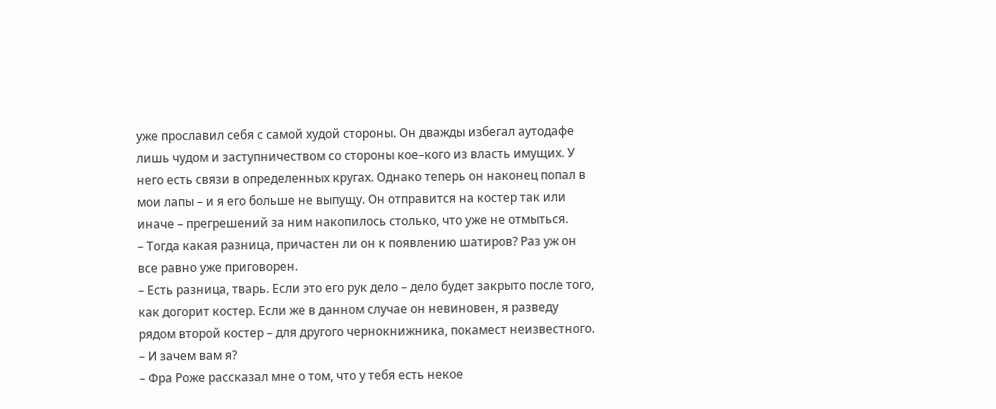уже прославил себя с самой худой стороны. Он дважды избегал аутодафе лишь чудом и заступничеством со стороны кое–кого из власть имущих. У него есть связи в определенных кругах. Однако теперь он наконец попал в мои лапы – и я его больше не выпущу. Он отправится на костер так или иначе – прегрешений за ним накопилось столько, что уже не отмыться.
– Тогда какая разница, причастен ли он к появлению шатиров? Раз уж он все равно уже приговорен.
– Есть разница, тварь. Если это его рук дело – дело будет закрыто после того, как догорит костер. Если же в данном случае он невиновен, я разведу рядом второй костер – для другого чернокнижника, покамест неизвестного.
– И зачем вам я?
– Фра Роже рассказал мне о том, что у тебя есть некое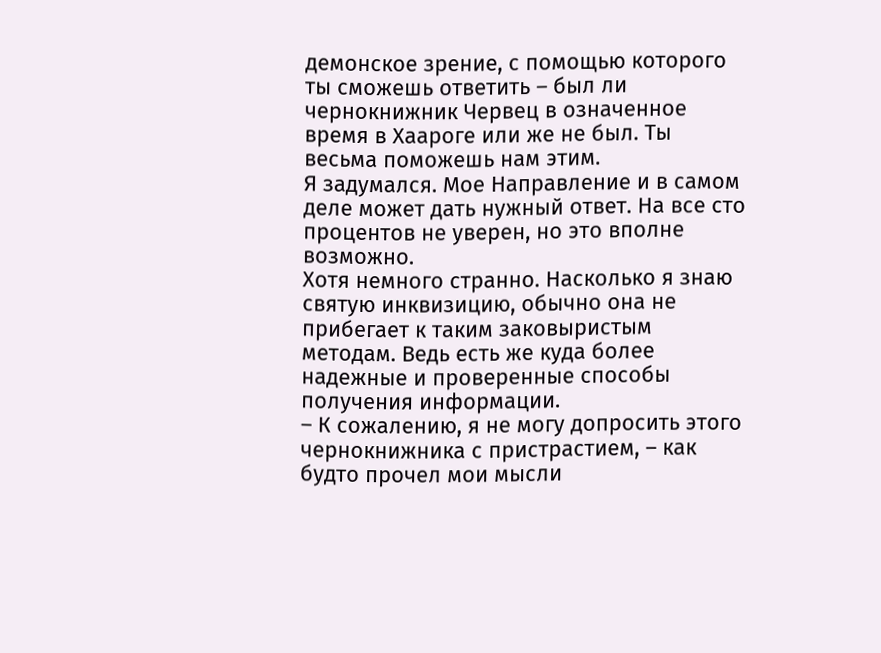демонское зрение, с помощью которого ты сможешь ответить – был ли чернокнижник Червец в означенное время в Хаароге или же не был. Ты весьма поможешь нам этим.
Я задумался. Мое Направление и в самом деле может дать нужный ответ. На все сто процентов не уверен, но это вполне возможно.
Хотя немного странно. Насколько я знаю святую инквизицию, обычно она не прибегает к таким заковыристым методам. Ведь есть же куда более надежные и проверенные способы получения информации.
– К сожалению, я не могу допросить этого чернокнижника с пристрастием, – как будто прочел мои мысли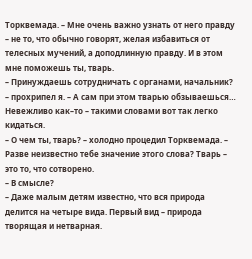Торквемада. – Мне очень важно узнать от него правду – не то, что обычно говорят, желая избавиться от телесных мучений, а доподлинную правду. И в этом мне поможешь ты, тварь.
– Принуждаешь сотрудничать с органами, начальник? – прохрипел я. – А сам при этом тварью обзываешься… Невежливо как–то – такими словами вот так легко кидаться.
– О чем ты, тварь? – холодно процедил Торквемада. – Разве неизвестно тебе значение этого слова? Тварь – это то, что сотворено.
– В смысле?
– Даже малым детям известно, что вся природа делится на четыре вида. Первый вид – природа творящая и нетварная.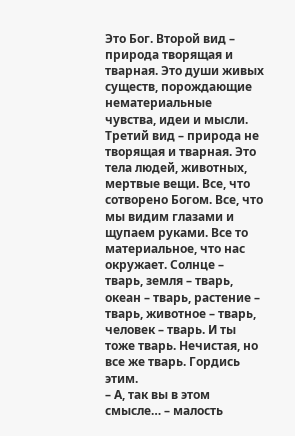Это Бог. Второй вид – природа творящая и тварная. Это души живых существ, порождающие нематериальные чувства, идеи и мысли. Третий вид – природа не творящая и тварная. Это тела людей, животных, мертвые вещи. Все, что сотворено Богом. Все, что мы видим глазами и щупаем руками. Все то материальное, что нас окружает. Солнце – тварь, земля – тварь, океан – тварь, растение – тварь, животное – тварь, человек – тварь. И ты тоже тварь. Нечистая, но все же тварь. Гордись этим.
– А, так вы в этом смысле… – малость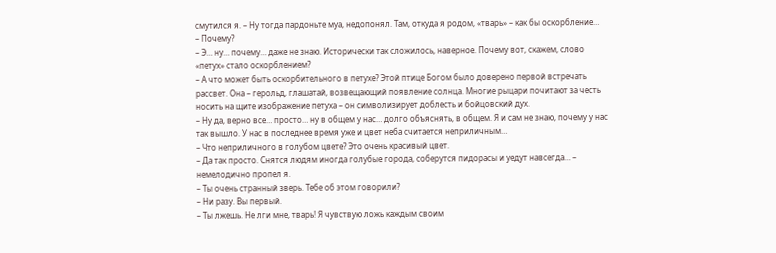смутился я. – Ну тогда пардоньте муа, недопонял. Там, откуда я родом, «тварь» – как бы оскорбление…
– Почему?
– Э… ну… почему… даже не знаю. Исторически так сложилось, наверное. Почему вот, скажем, слово «петух» стало оскорблением?
– А что может быть оскорбительного в петухе? Этой птице Богом было доверено первой встречать рассвет. Она – герольд, глашатай, возвещающий появление солнца. Многие рыцари почитают за честь носить на щите изображение петуха – он символизирует доблесть и бойцовский дух.
– Ну да, верно все… просто… ну в общем у нас… долго объяснять, в общем. Я и сам не знаю, почему у нас так вышло. У нас в последнее время уже и цвет неба считается неприличным…
– Что неприличного в голубом цвете? Это очень красивый цвет.
– Да так просто. Снятся людям иногда голубые города, соберутся пидорасы и уедут навсегда… – немелодично пропел я.
– Ты очень странный зверь. Тебе об этом говорили?
– Ни разу. Вы первый.
– Ты лжешь. Не лги мне, тварь! Я чувствую ложь каждым своим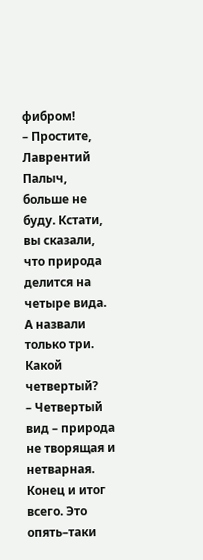фибром!
– Простите, Лаврентий Палыч, больше не буду. Кстати, вы сказали, что природа делится на четыре вида. А назвали только три. Какой четвертый?
– Четвертый вид – природа не творящая и нетварная. Конец и итог всего. Это опять–таки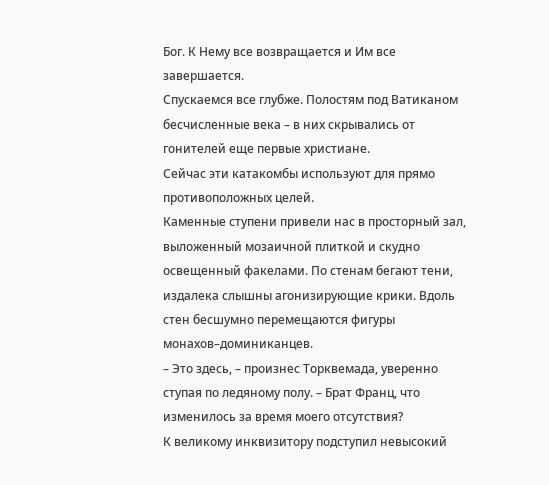Бог. К Нему все возвращается и Им все завершается.
Спускаемся все глубже. Полостям под Ватиканом бесчисленные века – в них скрывались от гонителей еще первые христиане.
Сейчас эти катакомбы используют для прямо противоположных целей.
Каменные ступени привели нас в просторный зал, выложенный мозаичной плиткой и скудно освещенный факелами. По стенам бегают тени, издалека слышны агонизирующие крики. Вдоль стен бесшумно перемещаются фигуры монахов–доминиканцев.
– Это здесь, – произнес Торквемада, уверенно ступая по ледяному полу. – Брат Франц, что изменилось за время моего отсутствия?
К великому инквизитору подступил невысокий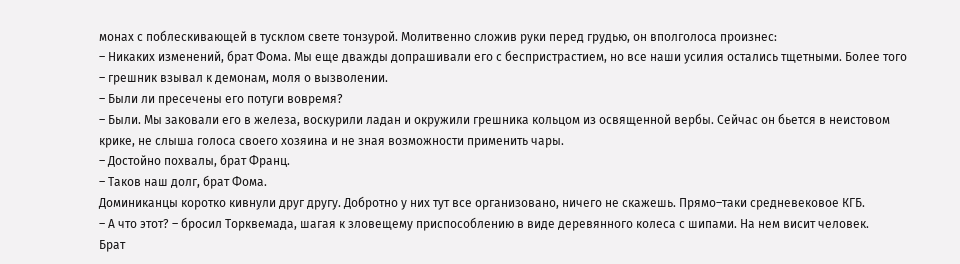монах с поблескивающей в тусклом свете тонзурой. Молитвенно сложив руки перед грудью, он вполголоса произнес:
– Никаких изменений, брат Фома. Мы еще дважды допрашивали его с беспристрастием, но все наши усилия остались тщетными. Более того – грешник взывал к демонам, моля о вызволении.
– Были ли пресечены его потуги вовремя?
– Были. Мы заковали его в железа, воскурили ладан и окружили грешника кольцом из освященной вербы. Сейчас он бьется в неистовом крике, не слыша голоса своего хозяина и не зная возможности применить чары.
– Достойно похвалы, брат Франц.
– Таков наш долг, брат Фома.
Доминиканцы коротко кивнули друг другу. Добротно у них тут все организовано, ничего не скажешь. Прямо–таки средневековое КГБ.
– А что этот? – бросил Торквемада, шагая к зловещему приспособлению в виде деревянного колеса с шипами. На нем висит человек.
Брат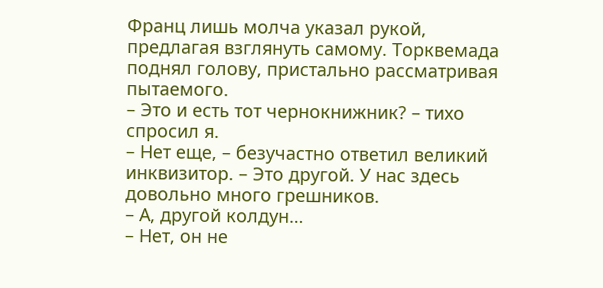Франц лишь молча указал рукой, предлагая взглянуть самому. Торквемада поднял голову, пристально рассматривая пытаемого.
– Это и есть тот чернокнижник? – тихо спросил я.
– Нет еще, – безучастно ответил великий инквизитор. – Это другой. У нас здесь довольно много грешников.
– А, другой колдун…
– Нет, он не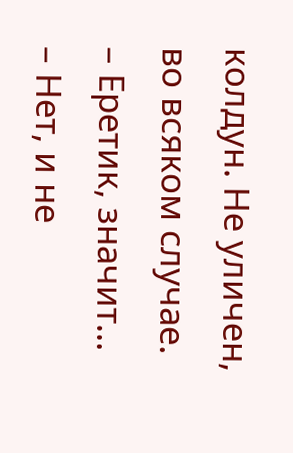колдун. Не уличен, во всяком случае.
– Еретик, значит…
– Нет, и не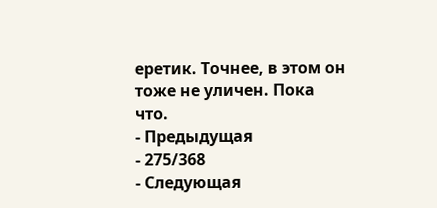еретик. Точнее, в этом он тоже не уличен. Пока что.
- Предыдущая
- 275/368
- Следующая